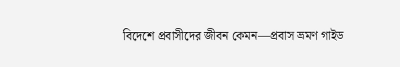বিদেশে প্রবাসীদের জীবন কেমন—প্রবাস ভ্রমণ গাইড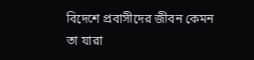বিদেশে প্রবাসীদের জীবন কেমন তা যারা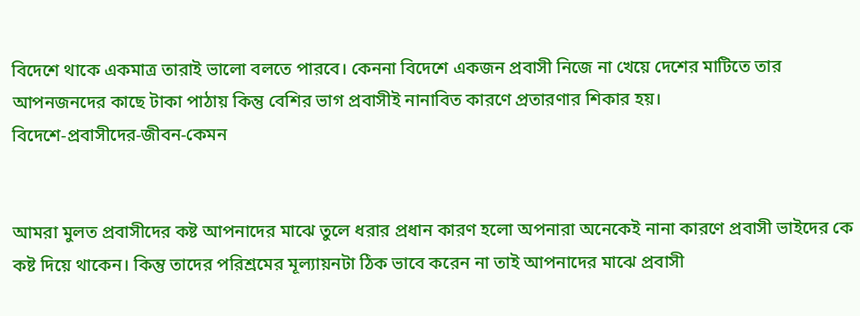বিদেশে থাকে একমাত্র তারাই ভালো বলতে পারবে। কেননা বিদেশে একজন প্রবাসী নিজে না খেয়ে দেশের মাটিতে তার আপনজনদের কাছে টাকা পাঠায় কিন্তু বেশির ভাগ প্রবাসীই নানাবিত কারণে প্রতারণার শিকার হয়।
বিদেশে-প্রবাসীদের-জীবন-কেমন


আমরা মুলত প্রবাসীদের কষ্ট আপনাদের মাঝে তুলে ধরার প্রধান কারণ হলো অপনারা অনেকেই নানা কারণে প্রবাসী ভাইদের কে কষ্ট দিয়ে থাকেন। কিন্তু তাদের পরিশ্রমের মূল্যায়নটা ঠিক ভাবে করেন না তাই আপনাদের মাঝে প্রবাসী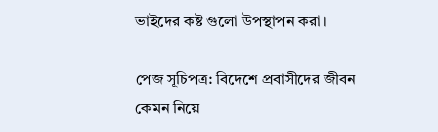ভাইদের কষ্ট গুলো উপস্থাপন করা।

পেজ সূচিপত্র: বিদেশে প্রবাসীদের জীবন কেমন নিয়ে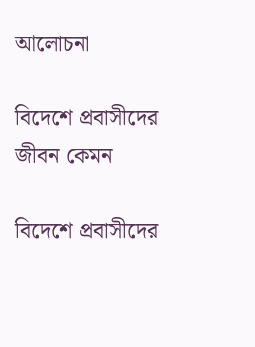আলোচনা

বিদেশে প্রবাসীদের জীবন কেমন

বিদেশে প্রবাসীদের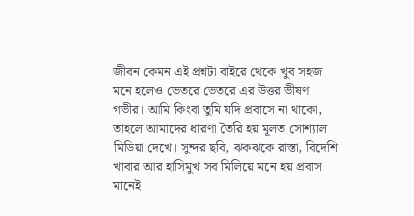জীবন কেমন এই প্রশ্নটা বাইরে থেকে খুব সহজ মনে হলেও ভেতরে ভেতরে এর উত্তর ভীষণ গভীর। আমি কিংবা তুমি যদি প্রবাসে না থাকো, তাহলে আমাদের ধারণা তৈরি হয় মূলত সোশ্যাল মিডিয়া দেখে। সুন্দর ছবি, ঝকঝকে রাস্তা, বিদেশি খাবার আর হাসিমুখ সব মিলিয়ে মনে হয় প্রবাস মানেই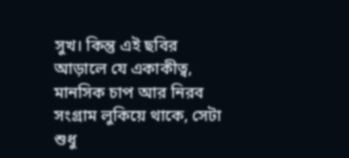সুখ। কিন্তু এই ছবির আড়ালে যে একাকীত্ব, মানসিক চাপ আর নিরব সংগ্রাম লুকিয়ে থাকে, সেটা শুধু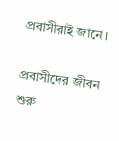প্রবাসীরাই জানে।

প্রবাসীদের জীবন শুরু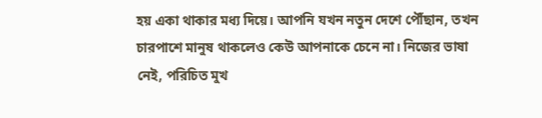হয় একা থাকার মধ্য দিয়ে। আপনি যখন নতুন দেশে পৌঁছান, তখন চারপাশে মানুষ থাকলেও কেউ আপনাকে চেনে না। নিজের ভাষা নেই, পরিচিত মুখ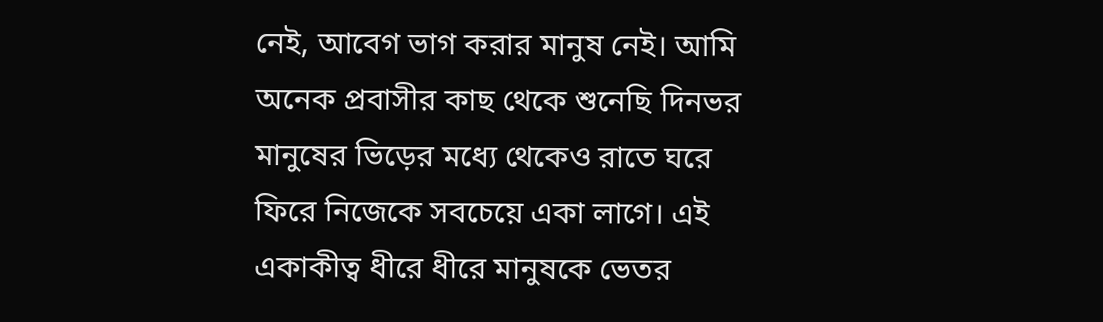নেই, আবেগ ভাগ করার মানুষ নেই। আমি অনেক প্রবাসীর কাছ থেকে শুনেছি দিনভর মানুষের ভিড়ের মধ্যে থেকেও রাতে ঘরে ফিরে নিজেকে সবচেয়ে একা লাগে। এই একাকীত্ব ধীরে ধীরে মানুষকে ভেতর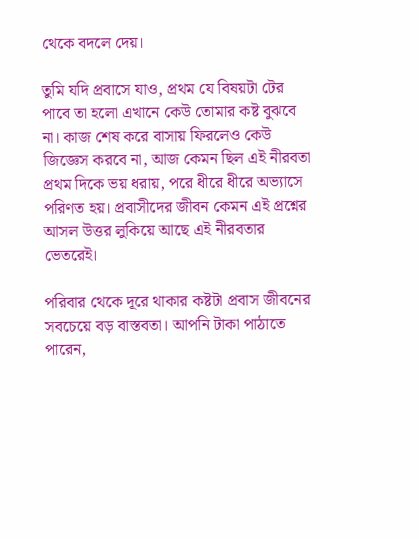থেকে বদলে দেয়।

তুমি যদি প্রবাসে যাও, প্রথম যে বিষয়টা টের পাবে তা হলো এখানে কেউ তোমার কষ্ট বুঝবে না। কাজ শেষ করে বাসায় ফিরলেও কেউ জিজ্ঞেস করবে না, আজ কেমন ছিল এই নীরবতা প্রথম দিকে ভয় ধরায়, পরে ধীরে ধীরে অভ্যাসে পরিণত হয়। প্রবাসীদের জীবন কেমন এই প্রশ্নের আসল উত্তর লুকিয়ে আছে এই নীরবতার ভেতরেই।

পরিবার থেকে দূরে থাকার কষ্টটা প্রবাস জীবনের সবচেয়ে বড় বাস্তবতা। আপনি টাকা পাঠাতে পারেন,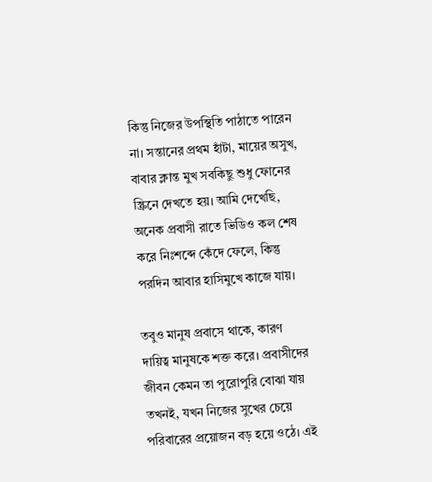কিন্তু নিজের উপস্থিতি পাঠাতে পারেন না। সন্তানের প্রথম হাঁটা, মায়ের অসুখ, বাবার ক্লান্ত মুখ সবকিছু শুধু ফোনের স্ক্রিনে দেখতে হয়। আমি দেখেছি, অনেক প্রবাসী রাতে ভিডিও কল শেষ করে নিঃশব্দে কেঁদে ফেলে, কিন্তু পরদিন আবার হাসিমুখে কাজে যায়।

তবুও মানুষ প্রবাসে থাকে, কারণ দায়িত্ব মানুষকে শক্ত করে। প্রবাসীদের জীবন কেমন তা পুরোপুরি বোঝা যায় তখনই, যখন নিজের সুখের চেয়ে পরিবারের প্রয়োজন বড় হয়ে ওঠে। এই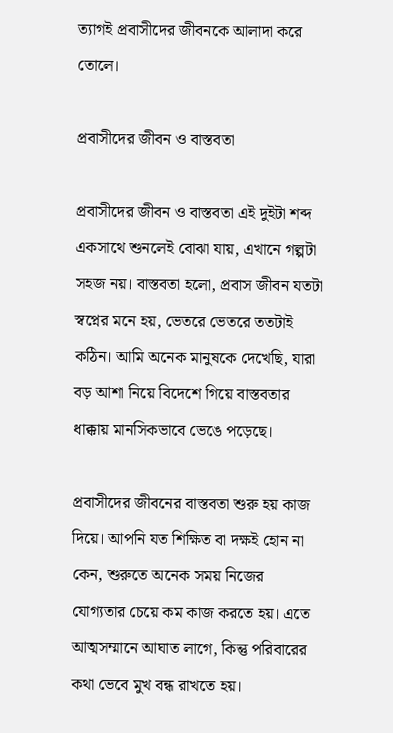ত্যাগই প্রবাসীদের জীবনকে আলাদা করে তোলে।

প্রবাসীদের জীবন ও বাস্তবতা

প্রবাসীদের জীবন ও বাস্তবতা এই দুইটা শব্দ একসাথে শুনলেই বোঝা যায়, এখানে গল্পটা সহজ নয়। বাস্তবতা হলো, প্রবাস জীবন যতটা স্বপ্নের মনে হয়, ভেতরে ভেতরে ততটাই কঠিন। আমি অনেক মানুষকে দেখেছি, যারা বড় আশা নিয়ে বিদেশে গিয়ে বাস্তবতার ধাক্কায় মানসিকভাবে ভেঙে পড়েছে।

প্রবাসীদের জীবনের বাস্তবতা শুরু হয় কাজ দিয়ে। আপনি যত শিক্ষিত বা দক্ষই হোন না কেন, শুরুতে অনেক সময় নিজের যোগ্যতার চেয়ে কম কাজ করতে হয়। এতে আত্মসম্মানে আঘাত লাগে, কিন্তু পরিবারের কথা ভেবে মুখ বন্ধ রাখতে হয়।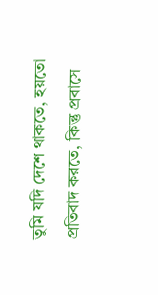তুমি যদি দেশে থাকতে, হয়তো প্রতিবাদ করতে, কিন্তু প্রবাসে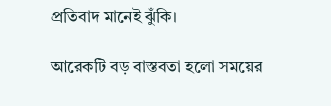প্রতিবাদ মানেই ঝুঁকি।

আরেকটি বড় বাস্তবতা হলো সময়ের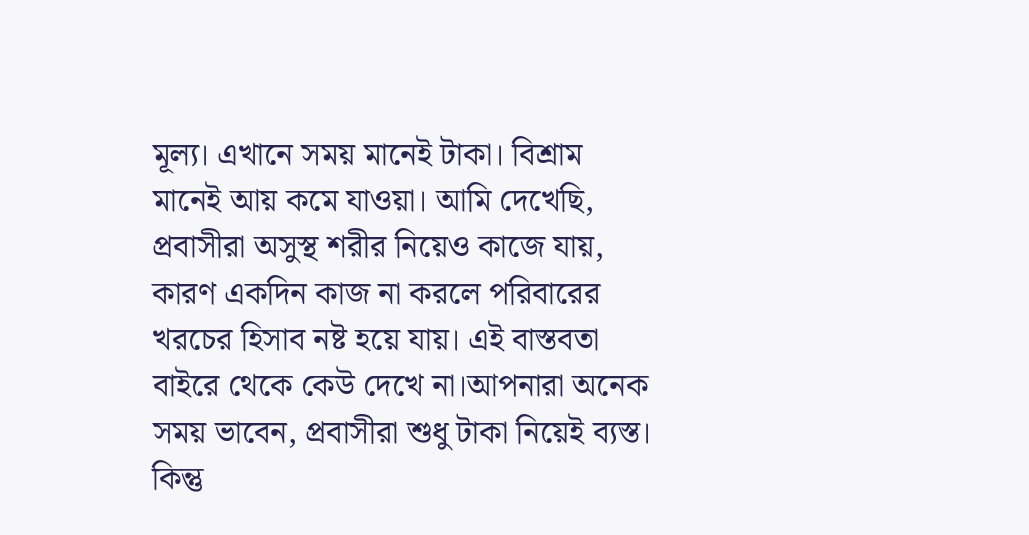মূল্য। এখানে সময় মানেই টাকা। বিশ্রাম মানেই আয় কমে যাওয়া। আমি দেখেছি, প্রবাসীরা অসুস্থ শরীর নিয়েও কাজে যায়, কারণ একদিন কাজ না করলে পরিবারের খরচের হিসাব নষ্ট হয়ে যায়। এই বাস্তবতা বাইরে থেকে কেউ দেখে না।আপনারা অনেক সময় ভাবেন, প্রবাসীরা শুধু টাকা নিয়েই ব্যস্ত। কিন্তু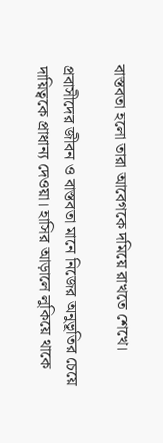বাস্তবতা হলো তারা আবেগকে দমিয়ে রাখতে শেখে।

প্রবাসীদের জীবন ও বাস্তবতা মানে নিজের অনুভূতির চেয়ে দায়িত্বকে প্রাধান্য দেওয়া। হাসির আড়ালে লুকিয়ে থাকে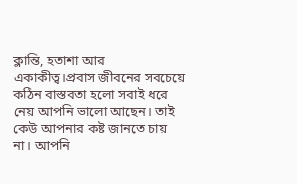ক্লান্তি, হতাশা আর একাকীত্ব।প্রবাস জীবনের সবচেয়ে কঠিন বাস্তবতা হলো সবাই ধরে নেয় আপনি ভালো আছেন। তাই কেউ আপনার কষ্ট জানতে চায় না। আপনি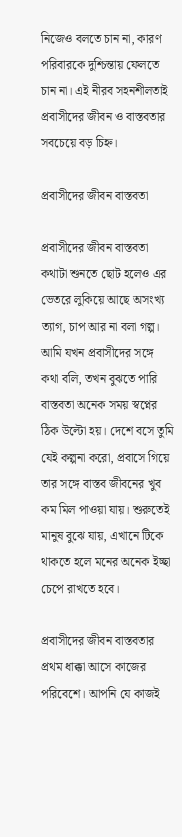নিজেও বলতে চান না, কারণ পরিবারকে দুশ্চিন্তায় ফেলতে চান না। এই নীরব সহনশীলতাই প্রবাসীদের জীবন ও বাস্তবতার সবচেয়ে বড় চিহ্ন।

প্রবাসীদের জীবন বাস্তবতা

প্রবাসীদের জীবন বাস্তবতা কথাটা শুনতে ছোট হলেও এর ভেতরে লুকিয়ে আছে অসংখ্য ত্যাগ, চাপ আর না বলা গল্প। আমি যখন প্রবাসীদের সঙ্গে কথা বলি, তখন বুঝতে পারি বাস্তবতা অনেক সময় স্বপ্নের ঠিক উল্টো হয়। দেশে বসে তুমি যেই কল্পনা করো, প্রবাসে গিয়ে তার সঙ্গে বাস্তব জীবনের খুব কম মিল পাওয়া যায়। শুরুতেই মানুষ বুঝে যায়, এখানে টিকে থাকতে হলে মনের অনেক ইচ্ছা চেপে রাখতে হবে।

প্রবাসীদের জীবন বাস্তবতার প্রথম ধাক্কা আসে কাজের পরিবেশে। আপনি যে কাজই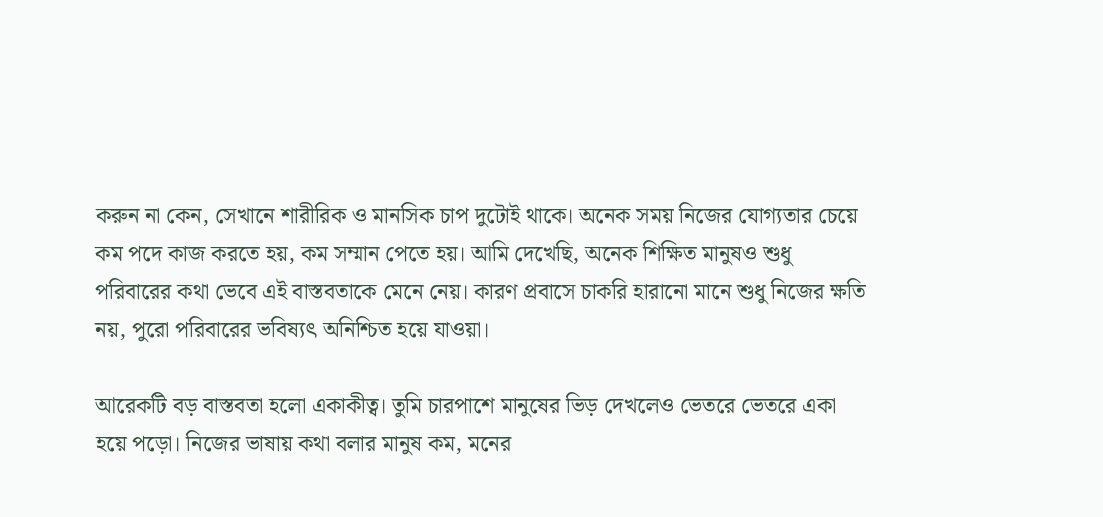করুন না কেন, সেখানে শারীরিক ও মানসিক চাপ দুটোই থাকে। অনেক সময় নিজের যোগ্যতার চেয়ে কম পদে কাজ করতে হয়, কম সম্মান পেতে হয়। আমি দেখেছি, অনেক শিক্ষিত মানুষও শুধু পরিবারের কথা ভেবে এই বাস্তবতাকে মেনে নেয়। কারণ প্রবাসে চাকরি হারানো মানে শুধু নিজের ক্ষতি নয়, পুরো পরিবারের ভবিষ্যৎ অনিশ্চিত হয়ে যাওয়া।

আরেকটি বড় বাস্তবতা হলো একাকীত্ব। তুমি চারপাশে মানুষের ভিড় দেখলেও ভেতরে ভেতরে একা হয়ে পড়ো। নিজের ভাষায় কথা বলার মানুষ কম, মনের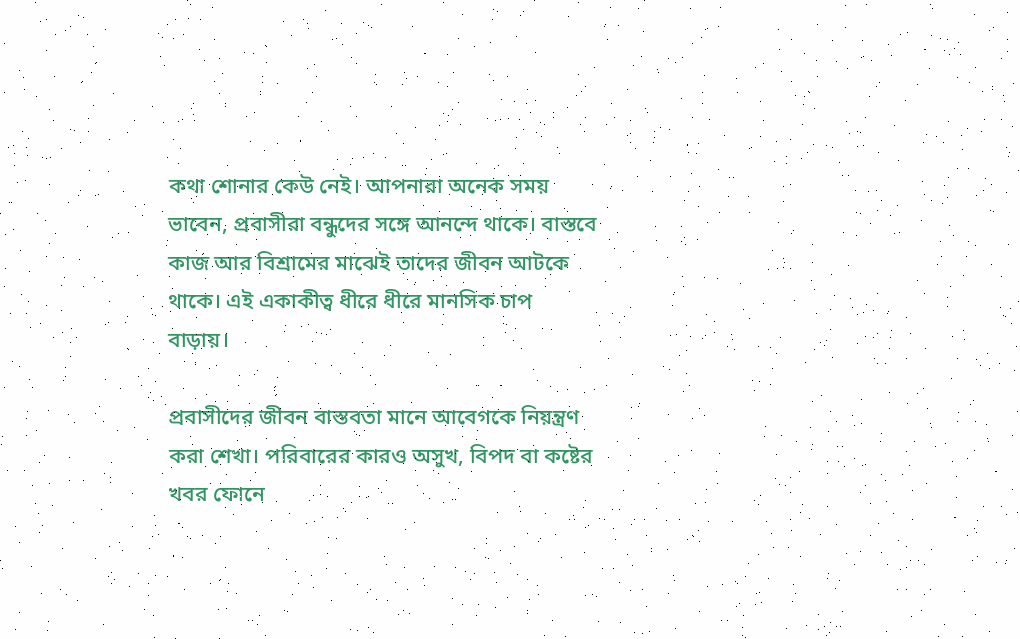কথা শোনার কেউ নেই। আপনারা অনেক সময় ভাবেন, প্রবাসীরা বন্ধুদের সঙ্গে আনন্দে থাকে। বাস্তবে কাজ আর বিশ্রামের মাঝেই তাদের জীবন আটকে থাকে। এই একাকীত্ব ধীরে ধীরে মানসিক চাপ বাড়ায়।

প্রবাসীদের জীবন বাস্তবতা মানে আবেগকে নিয়ন্ত্রণ করা শেখা। পরিবারের কারও অসুখ, বিপদ বা কষ্টের খবর ফোনে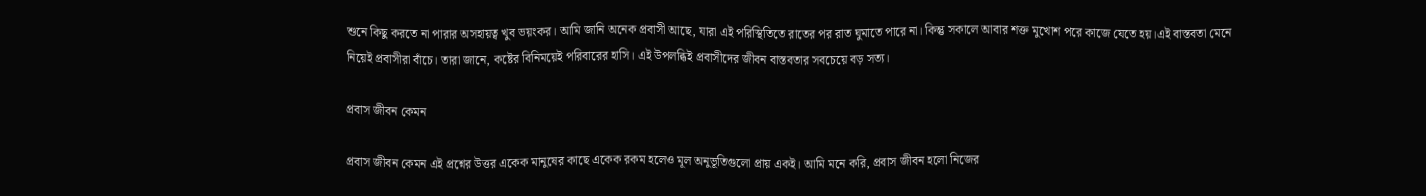শুনে কিছু করতে না পারার অসহায়ত্ব খুব ভয়ংকর। আমি জানি অনেক প্রবাসী আছে, যারা এই পরিস্থিতিতে রাতের পর রাত ঘুমাতে পারে না। কিন্তু সকালে আবার শক্ত মুখোশ পরে কাজে যেতে হয়।এই বাস্তবতা মেনে নিয়েই প্রবাসীরা বাঁচে। তারা জানে, কষ্টের বিনিময়েই পরিবারের হাসি। এই উপলব্ধিই প্রবাসীদের জীবন বাস্তবতার সবচেয়ে বড় সত্য।

প্রবাস জীবন কেমন

প্রবাস জীবন কেমন এই প্রশ্নের উত্তর একেক মানুষের কাছে একেক রকম হলেও মূল অনুভূতিগুলো প্রায় একই। আমি মনে করি, প্রবাস জীবন হলো নিজের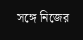সঙ্গে নিজের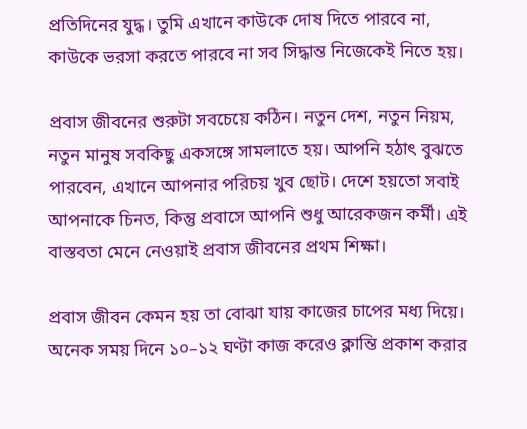প্রতিদিনের যুদ্ধ। তুমি এখানে কাউকে দোষ দিতে পারবে না, কাউকে ভরসা করতে পারবে না সব সিদ্ধান্ত নিজেকেই নিতে হয়।

প্রবাস জীবনের শুরুটা সবচেয়ে কঠিন। নতুন দেশ, নতুন নিয়ম, নতুন মানুষ সবকিছু একসঙ্গে সামলাতে হয়। আপনি হঠাৎ বুঝতে পারবেন, এখানে আপনার পরিচয় খুব ছোট। দেশে হয়তো সবাই আপনাকে চিনত, কিন্তু প্রবাসে আপনি শুধু আরেকজন কর্মী। এই বাস্তবতা মেনে নেওয়াই প্রবাস জীবনের প্রথম শিক্ষা।

প্রবাস জীবন কেমন হয় তা বোঝা যায় কাজের চাপের মধ্য দিয়ে। অনেক সময় দিনে ১০–১২ ঘণ্টা কাজ করেও ক্লান্তি প্রকাশ করার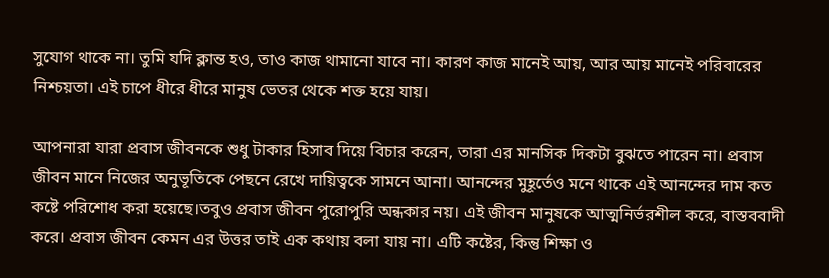সুযোগ থাকে না। তুমি যদি ক্লান্ত হও, তাও কাজ থামানো যাবে না। কারণ কাজ মানেই আয়, আর আয় মানেই পরিবারের নিশ্চয়তা। এই চাপে ধীরে ধীরে মানুষ ভেতর থেকে শক্ত হয়ে যায়।

আপনারা যারা প্রবাস জীবনকে শুধু টাকার হিসাব দিয়ে বিচার করেন, তারা এর মানসিক দিকটা বুঝতে পারেন না। প্রবাস জীবন মানে নিজের অনুভূতিকে পেছনে রেখে দায়িত্বকে সামনে আনা। আনন্দের মুহূর্তেও মনে থাকে এই আনন্দের দাম কত কষ্টে পরিশোধ করা হয়েছে।তবুও প্রবাস জীবন পুরোপুরি অন্ধকার নয়। এই জীবন মানুষকে আত্মনির্ভরশীল করে, বাস্তববাদী করে। প্রবাস জীবন কেমন এর উত্তর তাই এক কথায় বলা যায় না। এটি কষ্টের, কিন্তু শিক্ষা ও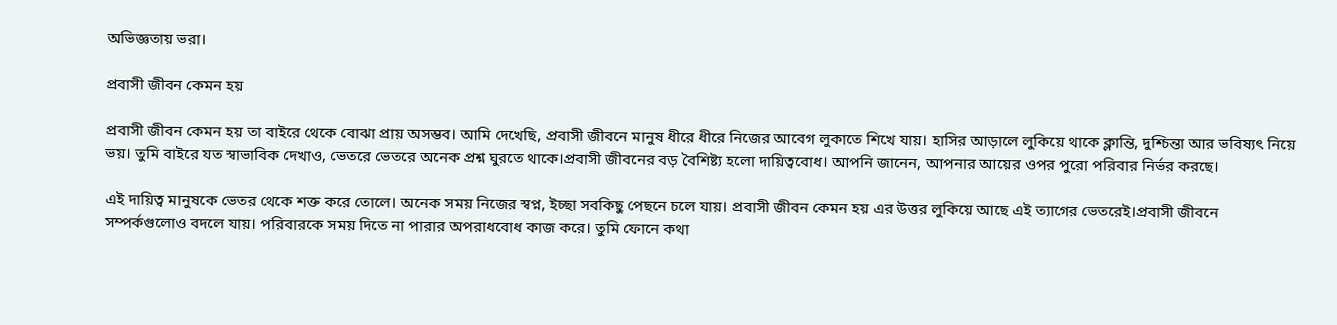অভিজ্ঞতায় ভরা।

প্রবাসী জীবন কেমন হয়

প্রবাসী জীবন কেমন হয় তা বাইরে থেকে বোঝা প্রায় অসম্ভব। আমি দেখেছি, প্রবাসী জীবনে মানুষ ধীরে ধীরে নিজের আবেগ লুকাতে শিখে যায়। হাসির আড়ালে লুকিয়ে থাকে ক্লান্তি, দুশ্চিন্তা আর ভবিষ্যৎ নিয়ে ভয়। তুমি বাইরে যত স্বাভাবিক দেখাও, ভেতরে ভেতরে অনেক প্রশ্ন ঘুরতে থাকে।প্রবাসী জীবনের বড় বৈশিষ্ট্য হলো দায়িত্ববোধ। আপনি জানেন, আপনার আয়ের ওপর পুরো পরিবার নির্ভর করছে।

এই দায়িত্ব মানুষকে ভেতর থেকে শক্ত করে তোলে। অনেক সময় নিজের স্বপ্ন, ইচ্ছা সবকিছু পেছনে চলে যায়। প্রবাসী জীবন কেমন হয় এর উত্তর লুকিয়ে আছে এই ত্যাগের ভেতরেই।প্রবাসী জীবনে সম্পর্কগুলোও বদলে যায়। পরিবারকে সময় দিতে না পারার অপরাধবোধ কাজ করে। তুমি ফোনে কথা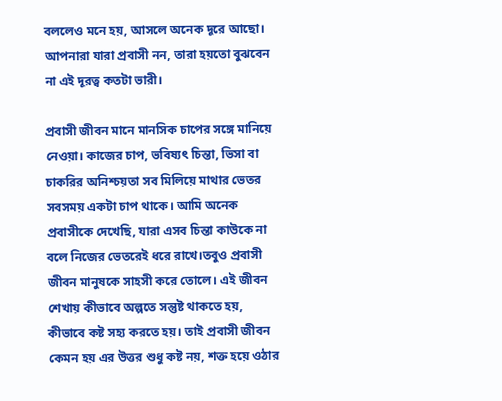বললেও মনে হয়, আসলে অনেক দূরে আছো। আপনারা যারা প্রবাসী নন, তারা হয়তো বুঝবেন না এই দূরত্ব কতটা ভারী।

প্রবাসী জীবন মানে মানসিক চাপের সঙ্গে মানিয়ে নেওয়া। কাজের চাপ, ভবিষ্যৎ চিন্তা, ভিসা বা চাকরির অনিশ্চয়তা সব মিলিয়ে মাথার ভেতর সবসময় একটা চাপ থাকে। আমি অনেক প্রবাসীকে দেখেছি, যারা এসব চিন্তা কাউকে না বলে নিজের ভেতরেই ধরে রাখে।তবুও প্রবাসী জীবন মানুষকে সাহসী করে তোলে। এই জীবন শেখায় কীভাবে অল্পতে সন্তুষ্ট থাকতে হয়, কীভাবে কষ্ট সহ্য করতে হয়। তাই প্রবাসী জীবন কেমন হয় এর উত্তর শুধু কষ্ট নয়, শক্ত হয়ে ওঠার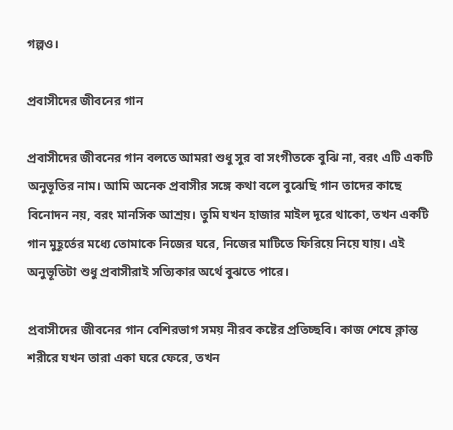গল্পও।

প্রবাসীদের জীবনের গান

প্রবাসীদের জীবনের গান বলতে আমরা শুধু সুর বা সংগীতকে বুঝি না, বরং এটি একটি অনুভূতির নাম। আমি অনেক প্রবাসীর সঙ্গে কথা বলে বুঝেছি গান তাদের কাছে বিনোদন নয়, বরং মানসিক আশ্রয়। তুমি যখন হাজার মাইল দূরে থাকো, তখন একটি গান মুহূর্তের মধ্যে তোমাকে নিজের ঘরে, নিজের মাটিতে ফিরিয়ে নিয়ে যায়। এই অনুভূতিটা শুধু প্রবাসীরাই সত্যিকার অর্থে বুঝতে পারে।

প্রবাসীদের জীবনের গান বেশিরভাগ সময় নীরব কষ্টের প্রতিচ্ছবি। কাজ শেষে ক্লান্ত শরীরে যখন তারা একা ঘরে ফেরে, তখন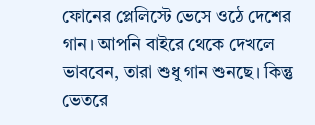ফোনের প্লেলিস্টে ভেসে ওঠে দেশের গান। আপনি বাইরে থেকে দেখলে ভাববেন, তারা শুধু গান শুনছে। কিন্তু ভেতরে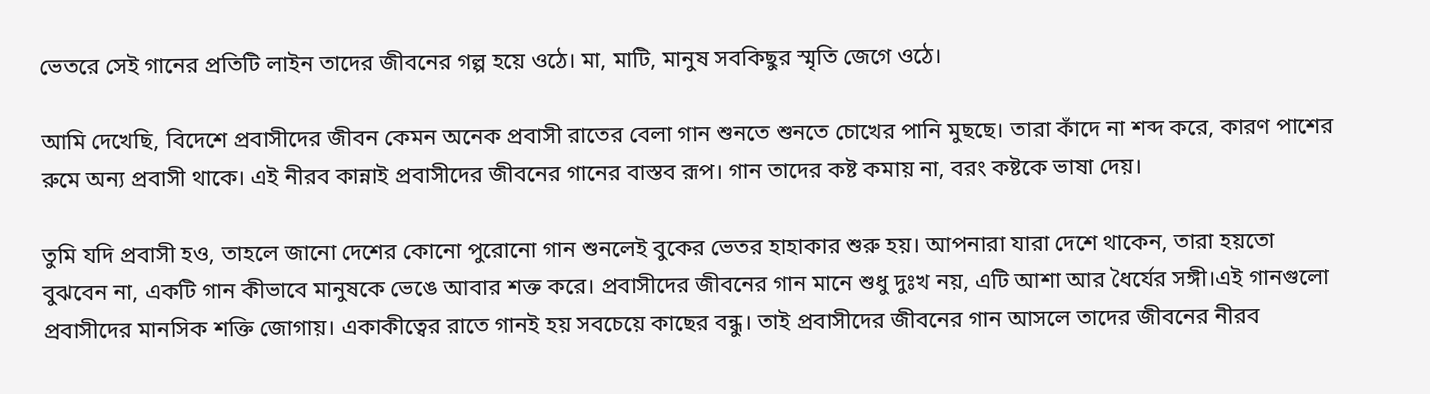ভেতরে সেই গানের প্রতিটি লাইন তাদের জীবনের গল্প হয়ে ওঠে। মা, মাটি, মানুষ সবকিছুর স্মৃতি জেগে ওঠে।

আমি দেখেছি, বিদেশে প্রবাসীদের জীবন কেমন অনেক প্রবাসী রাতের বেলা গান শুনতে শুনতে চোখের পানি মুছছে। তারা কাঁদে না শব্দ করে, কারণ পাশের রুমে অন্য প্রবাসী থাকে। এই নীরব কান্নাই প্রবাসীদের জীবনের গানের বাস্তব রূপ। গান তাদের কষ্ট কমায় না, বরং কষ্টকে ভাষা দেয়।

তুমি যদি প্রবাসী হও, তাহলে জানো দেশের কোনো পুরোনো গান শুনলেই বুকের ভেতর হাহাকার শুরু হয়। আপনারা যারা দেশে থাকেন, তারা হয়তো বুঝবেন না, একটি গান কীভাবে মানুষকে ভেঙে আবার শক্ত করে। প্রবাসীদের জীবনের গান মানে শুধু দুঃখ নয়, এটি আশা আর ধৈর্যের সঙ্গী।এই গানগুলো প্রবাসীদের মানসিক শক্তি জোগায়। একাকীত্বের রাতে গানই হয় সবচেয়ে কাছের বন্ধু। তাই প্রবাসীদের জীবনের গান আসলে তাদের জীবনের নীরব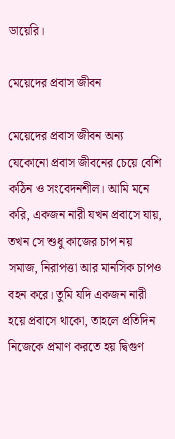ডায়েরি।

মেয়েদের প্রবাস জীবন

মেয়েদের প্রবাস জীবন অন্য যেকোনো প্রবাস জীবনের চেয়ে বেশি কঠিন ও সংবেদনশীল। আমি মনে করি, একজন নারী যখন প্রবাসে যায়, তখন সে শুধু কাজের চাপ নয় সমাজ, নিরাপত্তা আর মানসিক চাপও বহন করে। তুমি যদি একজন নারী হয়ে প্রবাসে থাকো, তাহলে প্রতিদিন নিজেকে প্রমাণ করতে হয় দ্বিগুণ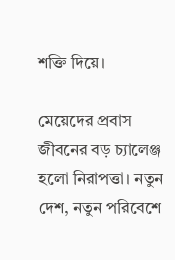শক্তি দিয়ে।

মেয়েদের প্রবাস জীবনের বড় চ্যালেঞ্জ হলো নিরাপত্তা। নতুন দেশ, নতুন পরিবেশে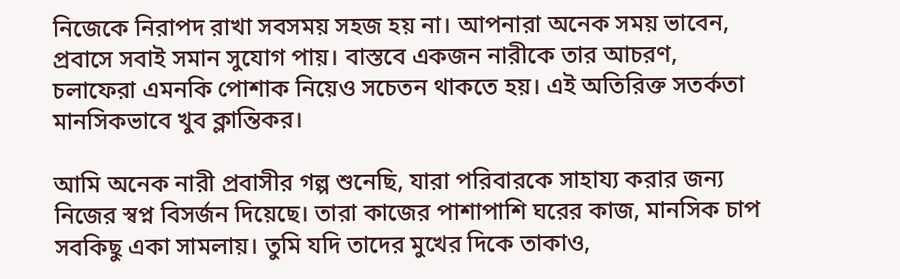নিজেকে নিরাপদ রাখা সবসময় সহজ হয় না। আপনারা অনেক সময় ভাবেন, প্রবাসে সবাই সমান সুযোগ পায়। বাস্তবে একজন নারীকে তার আচরণ, চলাফেরা এমনকি পোশাক নিয়েও সচেতন থাকতে হয়। এই অতিরিক্ত সতর্কতা মানসিকভাবে খুব ক্লান্তিকর।

আমি অনেক নারী প্রবাসীর গল্প শুনেছি, যারা পরিবারকে সাহায্য করার জন্য নিজের স্বপ্ন বিসর্জন দিয়েছে। তারা কাজের পাশাপাশি ঘরের কাজ, মানসিক চাপ সবকিছু একা সামলায়। তুমি যদি তাদের মুখের দিকে তাকাও,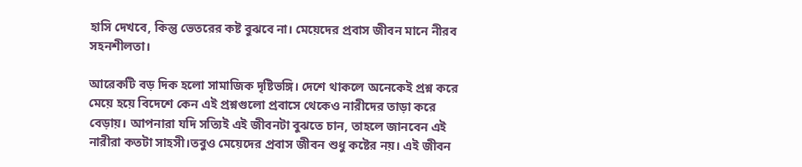হাসি দেখবে, কিন্তু ভেতরের কষ্ট বুঝবে না। মেয়েদের প্রবাস জীবন মানে নীরব সহনশীলতা।

আরেকটি বড় দিক হলো সামাজিক দৃষ্টিভঙ্গি। দেশে থাকলে অনেকেই প্রশ্ন করে মেয়ে হয়ে বিদেশে কেন এই প্রশ্নগুলো প্রবাসে থেকেও নারীদের তাড়া করে বেড়ায়। আপনারা যদি সত্যিই এই জীবনটা বুঝতে চান, তাহলে জানবেন এই নারীরা কতটা সাহসী।তবুও মেয়েদের প্রবাস জীবন শুধু কষ্টের নয়। এই জীবন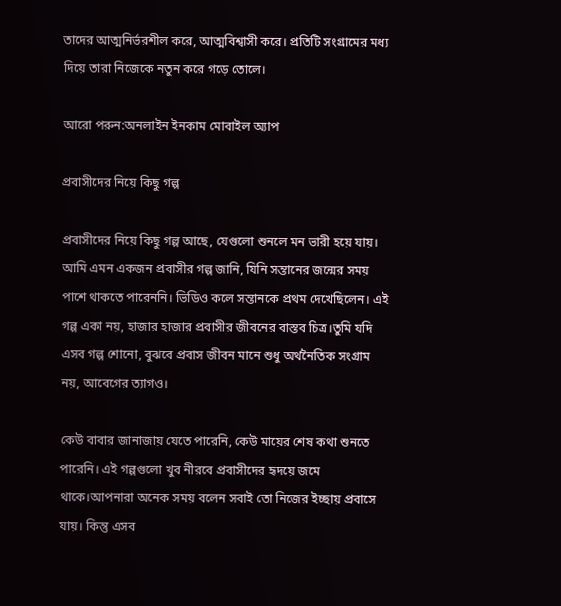তাদের আত্মনির্ভরশীল করে, আত্মবিশ্বাসী করে। প্রতিটি সংগ্রামের মধ্য দিয়ে তারা নিজেকে নতুন করে গড়ে তোলে।

আরো পরুন:অনলাইন ইনকাম মোবাইল অ্যাপ

প্রবাসীদের নিয়ে কিছু গল্প

প্রবাসীদের নিয়ে কিছু গল্প আছে, যেগুলো শুনলে মন ভারী হয়ে যায়। আমি এমন একজন প্রবাসীর গল্প জানি, যিনি সন্তানের জন্মের সময় পাশে থাকতে পারেননি। ভিডিও কলে সন্তানকে প্রথম দেখেছিলেন। এই গল্প একা নয়, হাজার হাজার প্রবাসীর জীবনের বাস্তব চিত্র।তুমি যদি এসব গল্প শোনো, বুঝবে প্রবাস জীবন মানে শুধু অর্থনৈতিক সংগ্রাম নয়, আবেগের ত্যাগও।

কেউ বাবার জানাজায় যেতে পারেনি, কেউ মায়ের শেষ কথা শুনতে পারেনি। এই গল্পগুলো খুব নীরবে প্রবাসীদের হৃদয়ে জমে থাকে।আপনারা অনেক সময় বলেন সবাই তো নিজের ইচ্ছায় প্রবাসে যায়। কিন্তু এসব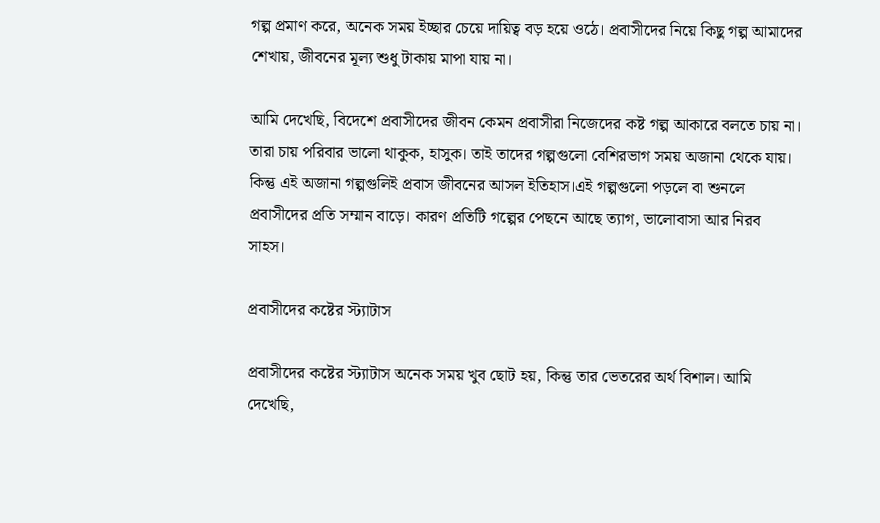গল্প প্রমাণ করে, অনেক সময় ইচ্ছার চেয়ে দায়িত্ব বড় হয়ে ওঠে। প্রবাসীদের নিয়ে কিছু গল্প আমাদের শেখায়, জীবনের মূল্য শুধু টাকায় মাপা যায় না।

আমি দেখেছি, বিদেশে প্রবাসীদের জীবন কেমন প্রবাসীরা নিজেদের কষ্ট গল্প আকারে বলতে চায় না। তারা চায় পরিবার ভালো থাকুক, হাসুক। তাই তাদের গল্পগুলো বেশিরভাগ সময় অজানা থেকে যায়। কিন্তু এই অজানা গল্পগুলিই প্রবাস জীবনের আসল ইতিহাস।এই গল্পগুলো পড়লে বা শুনলে প্রবাসীদের প্রতি সম্মান বাড়ে। কারণ প্রতিটি গল্পের পেছনে আছে ত্যাগ, ভালোবাসা আর নিরব সাহস।

প্রবাসীদের কষ্টের স্ট্যাটাস

প্রবাসীদের কষ্টের স্ট্যাটাস অনেক সময় খুব ছোট হয়, কিন্তু তার ভেতরের অর্থ বিশাল। আমি দেখেছি,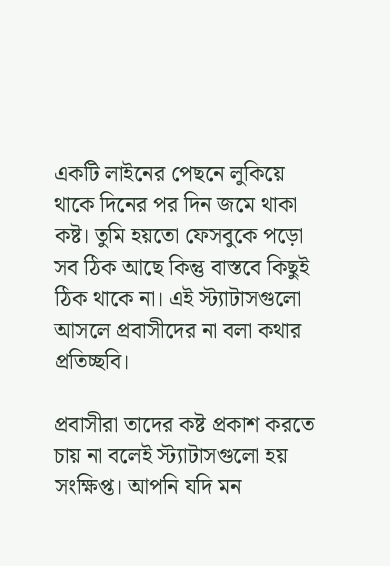একটি লাইনের পেছনে লুকিয়ে থাকে দিনের পর দিন জমে থাকা কষ্ট। তুমি হয়তো ফেসবুকে পড়ো সব ঠিক আছে কিন্তু বাস্তবে কিছুই ঠিক থাকে না। এই স্ট্যাটাসগুলো আসলে প্রবাসীদের না বলা কথার প্রতিচ্ছবি।

প্রবাসীরা তাদের কষ্ট প্রকাশ করতে চায় না বলেই স্ট্যাটাসগুলো হয় সংক্ষিপ্ত। আপনি যদি মন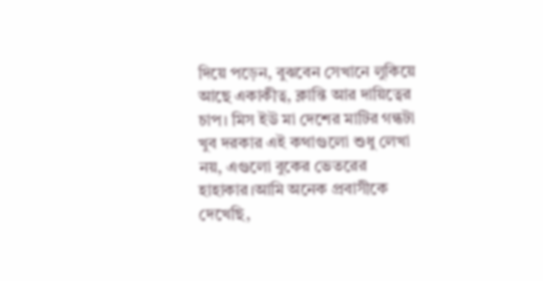দিয়ে পড়েন, বুঝবেন সেখানে লুকিয়ে আছে একাকীত্ব, ক্লান্তি আর দায়িত্বের চাপ। মিস ইউ মা দেশের মাটির গন্ধটা খুব দরকার এই কথাগুলো শুধু লেখা নয়, এগুলো বুকের ভেতরের হাহাকার।আমি অনেক প্রবাসীকে দেখেছি,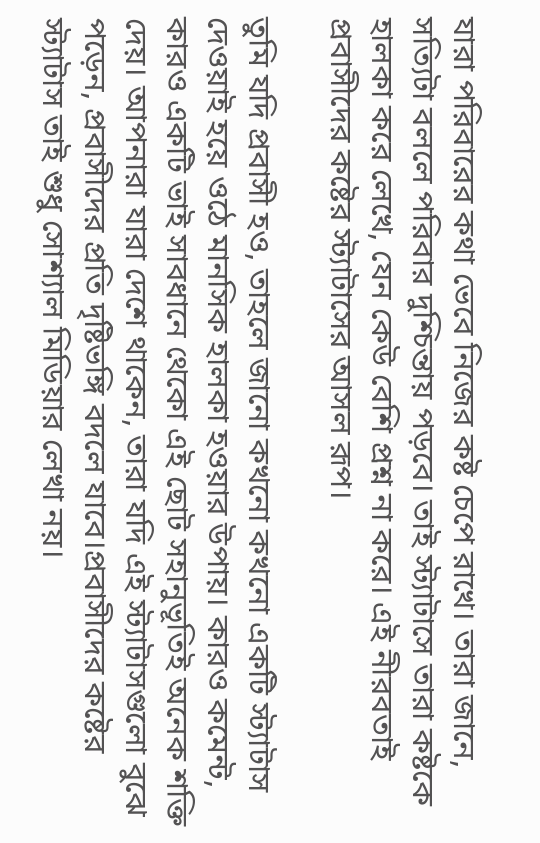যারা পরিবারের কথা ভেবে নিজের কষ্ট চেপে রাখে। তারা জানে, সত্যিটা বললে পরিবার দুশ্চিন্তায় পড়বে। তাই স্ট্যাটাসে তারা কষ্টকে হালকা করে লেখে, যেন কেউ বেশি প্রশ্ন না করে। এই নীরবতাই প্রবাসীদের কষ্টের স্ট্যাটাসের আসল রূপ।

তুমি যদি প্রবাসী হও, তাহলে জানো কখনো কখনো একটি স্ট্যাটাস দেওয়াই হয়ে ওঠে মানসিক হালকা হওয়ার উপায়। কারও কমেন্ট, কারও একটি ভাই সাবধানে থেকো এই ছোট সহানুভূতিই অনেক শক্তি দেয়। আপনারা যারা দেশে থাকেন, তারা যদি এই স্ট্যাটাসগুলো বুঝে পড়েন, প্রবাসীদের প্রতি দৃষ্টিভঙ্গি বদলে যাবে।প্রবাসীদের কষ্টের স্ট্যাটাস তাই শুধু সোশ্যাল মিডিয়ার লেখা নয়।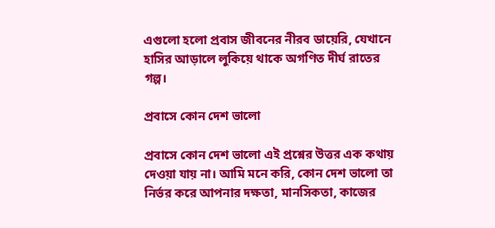এগুলো হলো প্রবাস জীবনের নীরব ডায়েরি, যেখানে হাসির আড়ালে লুকিয়ে থাকে অগণিত দীর্ঘ রাতের গল্প।

প্রবাসে কোন দেশ ভালো

প্রবাসে কোন দেশ ভালো এই প্রশ্নের উত্তর এক কথায় দেওয়া যায় না। আমি মনে করি, কোন দেশ ভালো তা নির্ভর করে আপনার দক্ষতা, মানসিকতা, কাজের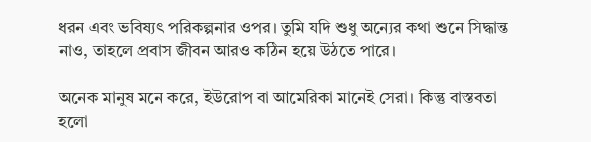ধরন এবং ভবিষ্যৎ পরিকল্পনার ওপর। তুমি যদি শুধু অন্যের কথা শুনে সিদ্ধান্ত নাও, তাহলে প্রবাস জীবন আরও কঠিন হয়ে উঠতে পারে।

অনেক মানুষ মনে করে, ইউরোপ বা আমেরিকা মানেই সেরা। কিন্তু বাস্তবতা হলো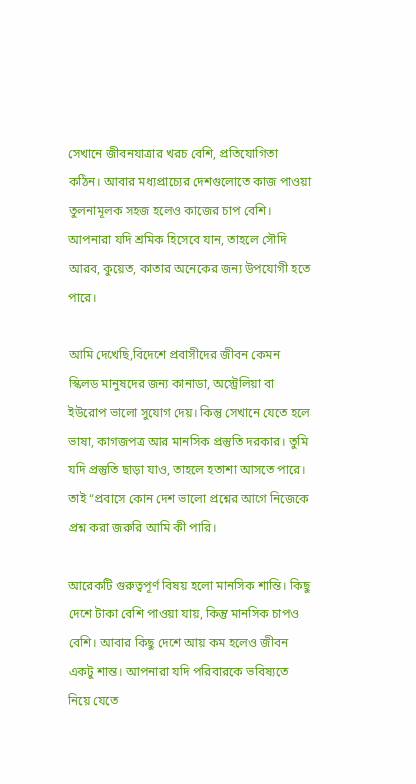সেখানে জীবনযাত্রার খরচ বেশি, প্রতিযোগিতা কঠিন। আবার মধ্যপ্রাচ্যের দেশগুলোতে কাজ পাওয়া তুলনামূলক সহজ হলেও কাজের চাপ বেশি। আপনারা যদি শ্রমিক হিসেবে যান, তাহলে সৌদি আরব, কুয়েত, কাতার অনেকের জন্য উপযোগী হতে পারে।

আমি দেখেছি,বিদেশে প্রবাসীদের জীবন কেমন  স্কিলড মানুষদের জন্য কানাডা, অস্ট্রেলিয়া বা ইউরোপ ভালো সুযোগ দেয়। কিন্তু সেখানে যেতে হলে ভাষা, কাগজপত্র আর মানসিক প্রস্তুতি দরকার। তুমি যদি প্রস্তুতি ছাড়া যাও, তাহলে হতাশা আসতে পারে। তাই “প্রবাসে কোন দেশ ভালো প্রশ্নের আগে নিজেকে প্রশ্ন করা জরুরি আমি কী পারি।

আরেকটি গুরুত্বপূর্ণ বিষয় হলো মানসিক শান্তি। কিছু দেশে টাকা বেশি পাওয়া যায়, কিন্তু মানসিক চাপও বেশি। আবার কিছু দেশে আয় কম হলেও জীবন একটু শান্ত। আপনারা যদি পরিবারকে ভবিষ্যতে নিয়ে যেতে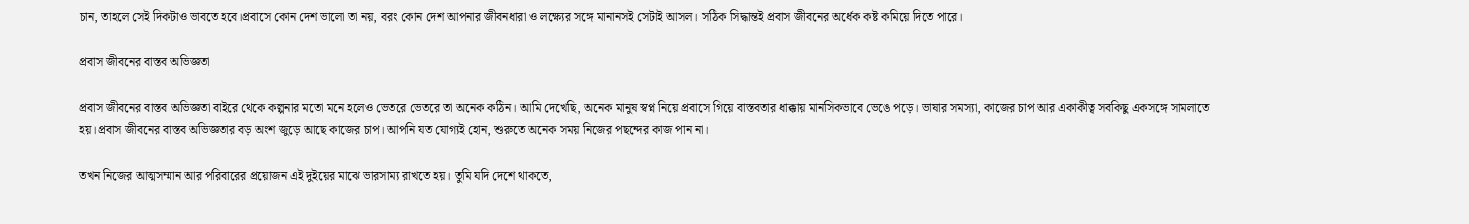চান, তাহলে সেই দিকটাও ভাবতে হবে।প্রবাসে কোন দেশ ভালো তা নয়, বরং কোন দেশ আপনার জীবনধারা ও লক্ষ্যের সঙ্গে মানানসই সেটাই আসল। সঠিক সিদ্ধান্তই প্রবাস জীবনের অর্ধেক কষ্ট কমিয়ে দিতে পারে।

প্রবাস জীবনের বাস্তব অভিজ্ঞতা

প্রবাস জীবনের বাস্তব অভিজ্ঞতা বাইরে থেকে কল্পনার মতো মনে হলেও ভেতরে ভেতরে তা অনেক কঠিন। আমি দেখেছি, অনেক মানুষ স্বপ্ন নিয়ে প্রবাসে গিয়ে বাস্তবতার ধাক্কায় মানসিকভাবে ভেঙে পড়ে। ভাষার সমস্যা, কাজের চাপ আর একাকীত্ব সবকিছু একসঙ্গে সামলাতে হয়।প্রবাস জীবনের বাস্তব অভিজ্ঞতার বড় অংশ জুড়ে আছে কাজের চাপ। আপনি যত যোগ্যই হোন, শুরুতে অনেক সময় নিজের পছন্দের কাজ পান না।

তখন নিজের আত্মসম্মান আর পরিবারের প্রয়োজন এই দুইয়ের মাঝে ভারসাম্য রাখতে হয়। তুমি যদি দেশে থাকতে,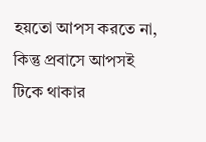হয়তো আপস করতে না, কিন্তু প্রবাসে আপসই টিকে থাকার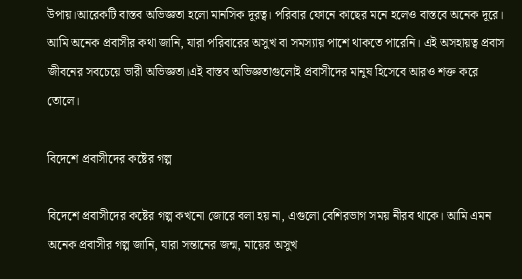উপায়।আরেকটি বাস্তব অভিজ্ঞতা হলো মানসিক দূরত্ব। পরিবার ফোনে কাছের মনে হলেও বাস্তবে অনেক দূরে। আমি অনেক প্রবাসীর কথা জানি, যারা পরিবারের অসুখ বা সমস্যায় পাশে থাকতে পারেনি। এই অসহায়ত্ব প্রবাস জীবনের সবচেয়ে ভারী অভিজ্ঞতা।এই বাস্তব অভিজ্ঞতাগুলোই প্রবাসীদের মানুষ হিসেবে আরও শক্ত করে তোলে।

বিদেশে প্রবাসীদের কষ্টের গল্প

বিদেশে প্রবাসীদের কষ্টের গল্প কখনো জোরে বলা হয় না, এগুলো বেশিরভাগ সময় নীরব থাকে। আমি এমন অনেক প্রবাসীর গল্প জানি, যারা সন্তানের জন্ম, মায়ের অসুখ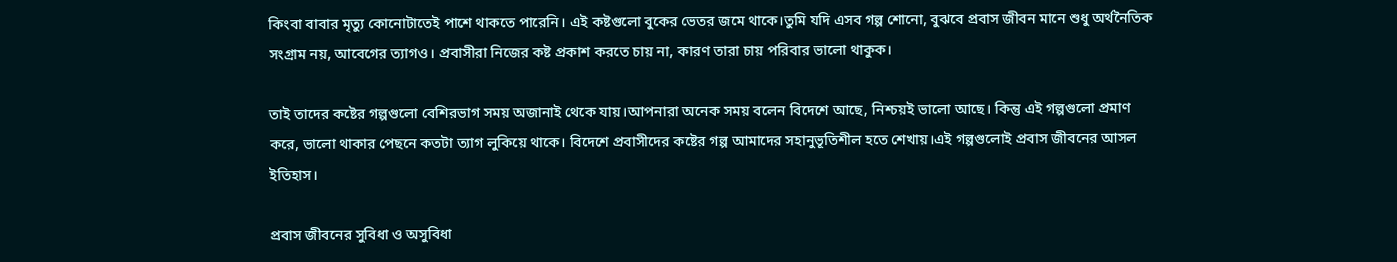কিংবা বাবার মৃত্যু কোনোটাতেই পাশে থাকতে পারেনি। এই কষ্টগুলো বুকের ভেতর জমে থাকে।তুমি যদি এসব গল্প শোনো, বুঝবে প্রবাস জীবন মানে শুধু অর্থনৈতিক সংগ্রাম নয়, আবেগের ত্যাগও। প্রবাসীরা নিজের কষ্ট প্রকাশ করতে চায় না, কারণ তারা চায় পরিবার ভালো থাকুক।

তাই তাদের কষ্টের গল্পগুলো বেশিরভাগ সময় অজানাই থেকে যায়।আপনারা অনেক সময় বলেন বিদেশে আছে, নিশ্চয়ই ভালো আছে। কিন্তু এই গল্পগুলো প্রমাণ করে, ভালো থাকার পেছনে কতটা ত্যাগ লুকিয়ে থাকে। বিদেশে প্রবাসীদের কষ্টের গল্প আমাদের সহানুভূতিশীল হতে শেখায়।এই গল্পগুলোই প্রবাস জীবনের আসল ইতিহাস।

প্রবাস জীবনের সুবিধা ও অসুবিধা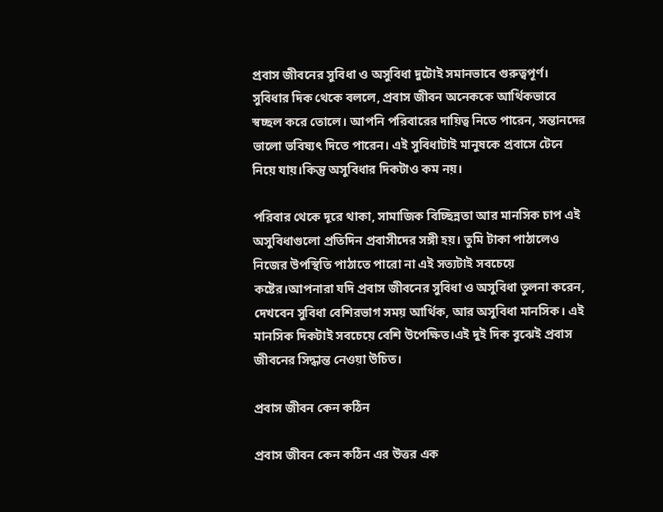প্রবাস জীবনের সুবিধা ও অসুবিধা দুটোই সমানভাবে গুরুত্বপূর্ণ। সুবিধার দিক থেকে বললে, প্রবাস জীবন অনেককে আর্থিকভাবে স্বচ্ছল করে তোলে। আপনি পরিবারের দায়িত্ব নিতে পারেন, সন্তানদের ভালো ভবিষ্যৎ দিতে পারেন। এই সুবিধাটাই মানুষকে প্রবাসে টেনে নিয়ে যায়।কিন্তু অসুবিধার দিকটাও কম নয়।

পরিবার থেকে দূরে থাকা, সামাজিক বিচ্ছিন্নতা আর মানসিক চাপ এই অসুবিধাগুলো প্রতিদিন প্রবাসীদের সঙ্গী হয়। তুমি টাকা পাঠালেও নিজের উপস্থিতি পাঠাতে পারো না এই সত্যটাই সবচেয়ে কষ্টের।আপনারা যদি প্রবাস জীবনের সুবিধা ও অসুবিধা তুলনা করেন, দেখবেন সুবিধা বেশিরভাগ সময় আর্থিক, আর অসুবিধা মানসিক। এই মানসিক দিকটাই সবচেয়ে বেশি উপেক্ষিত।এই দুই দিক বুঝেই প্রবাস জীবনের সিদ্ধান্ত নেওয়া উচিত।

প্রবাস জীবন কেন কঠিন

প্রবাস জীবন কেন কঠিন এর উত্তর এক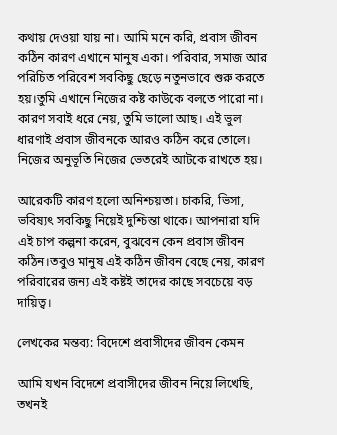কথায় দেওয়া যায় না। আমি মনে করি, প্রবাস জীবন কঠিন কারণ এখানে মানুষ একা। পরিবার, সমাজ আর পরিচিত পরিবেশ সবকিছু ছেড়ে নতুনভাবে শুরু করতে হয়।তুমি এখানে নিজের কষ্ট কাউকে বলতে পারো না। কারণ সবাই ধরে নেয়, তুমি ভালো আছ। এই ভুল ধারণাই প্রবাস জীবনকে আরও কঠিন করে তোলে। নিজের অনুভূতি নিজের ভেতরেই আটকে রাখতে হয়।

আরেকটি কারণ হলো অনিশ্চয়তা। চাকরি, ভিসা, ভবিষ্যৎ সবকিছু নিয়েই দুশ্চিন্তা থাকে। আপনারা যদি এই চাপ কল্পনা করেন, বুঝবেন কেন প্রবাস জীবন কঠিন।তবুও মানুষ এই কঠিন জীবন বেছে নেয়, কারণ পরিবারের জন্য এই কষ্টই তাদের কাছে সবচেয়ে বড় দায়িত্ব।

লেখকের মন্তব্য: বিদেশে প্রবাসীদের জীবন কেমন

আমি যখন বিদেশে প্রবাসীদের জীবন নিয়ে লিখেছি, তখনই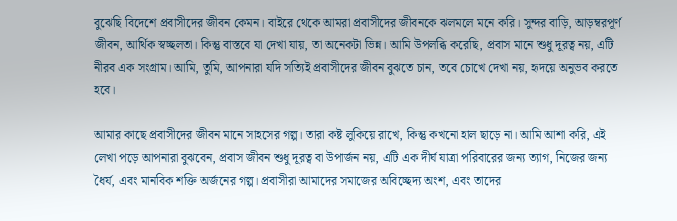বুঝেছি বিদেশে প্রবাসীদের জীবন কেমন। বাইরে থেকে আমরা প্রবাসীদের জীবনকে ঝলমলে মনে করি। সুন্দর বাড়ি, আড়ম্বরপূর্ণ জীবন, আর্থিক স্বচ্ছলতা। কিন্তু বাস্তবে যা দেখা যায়, তা অনেকটা ভিন্ন। আমি উপলব্ধি করেছি, প্রবাস মানে শুধু দূরত্ব নয়, এটি নীরব এক সংগ্রাম। আমি, তুমি, আপনারা যদি সত্যিই প্রবাসীদের জীবন বুঝতে চান, তবে চোখে দেখা নয়, হৃদয়ে অনুভব করতে হবে।

আমার কাছে প্রবাসীদের জীবন মানে সাহসের গল্প। তারা কষ্ট লুকিয়ে রাখে, কিন্তু কখনো হাল ছাড়ে না। আমি আশা করি, এই লেখা পড়ে আপনারা বুঝবেন, প্রবাস জীবন শুধু দূরত্ব বা উপার্জন নয়, এটি এক দীর্ঘ যাত্রা পরিবারের জন্য ত্যাগ, নিজের জন্য ধৈর্য, এবং মানবিক শক্তি অর্জনের গল্প। প্রবাসীরা আমাদের সমাজের অবিচ্ছেদ্য অংশ, এবং তাদের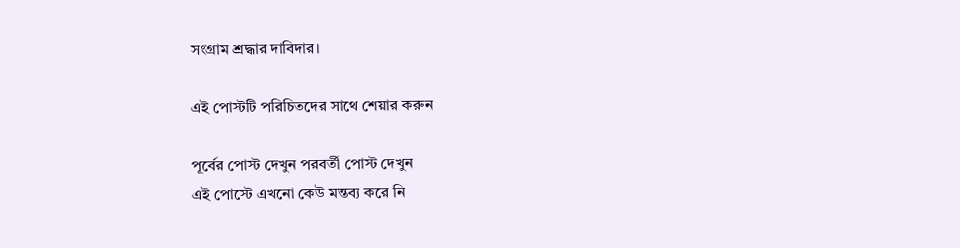সংগ্রাম শ্রদ্ধার দাবিদার।

এই পোস্টটি পরিচিতদের সাথে শেয়ার করুন

পূর্বের পোস্ট দেখুন পরবর্তী পোস্ট দেখুন
এই পোস্টে এখনো কেউ মন্তব্য করে নি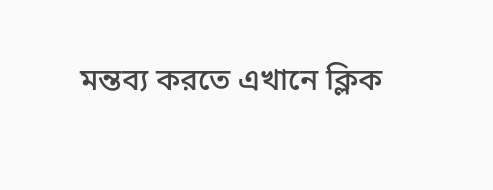মন্তব্য করতে এখানে ক্লিক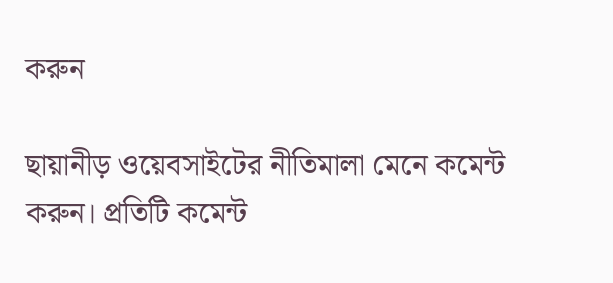করুন

ছায়ানীড় ওয়েবসাইটের নীতিমালা মেনে কমেন্ট করুন। প্রতিটি কমেন্ট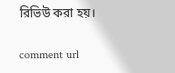রিভিউ করা হয়।

comment url